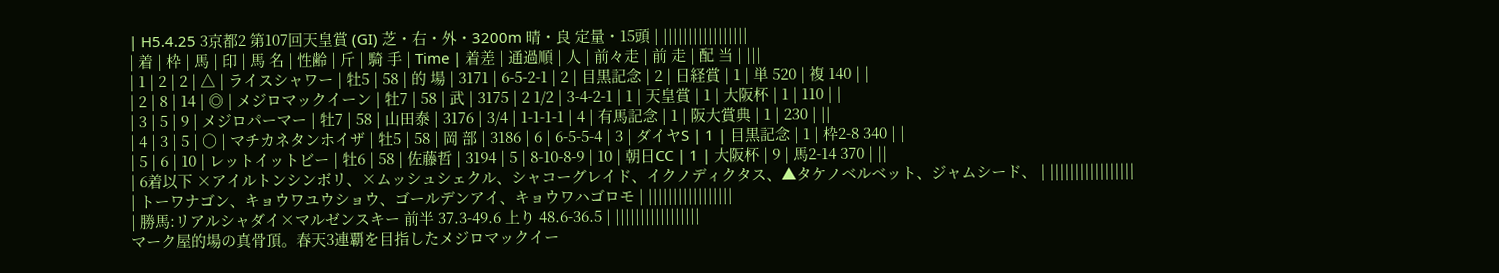| H5.4.25 3京都2 第107回天皇賞 (GI) 芝・右・外・3200m 晴・良 定量・15頭 | |||||||||||||||||
| 着 | 枠 | 馬 | 印 | 馬 名 | 性齢 | 斤 | 騎 手 | Time | 着差 | 通過順 | 人 | 前々走 | 前 走 | 配 当 | |||
| 1 | 2 | 2 | △ | ライスシャワー | 牡5 | 58 | 的 場 | 3171 | 6-5-2-1 | 2 | 目黒記念 | 2 | 日経賞 | 1 | 単 520 | 複 140 | |
| 2 | 8 | 14 | ◎ | メジロマックイーン | 牡7 | 58 | 武 | 3175 | 2 1/2 | 3-4-2-1 | 1 | 天皇賞 | 1 | 大阪杯 | 1 | 110 | |
| 3 | 5 | 9 | メジロパーマー | 牡7 | 58 | 山田泰 | 3176 | 3/4 | 1-1-1-1 | 4 | 有馬記念 | 1 | 阪大賞典 | 1 | 230 | ||
| 4 | 3 | 5 | ○ | マチカネタンホイザ | 牡5 | 58 | 岡 部 | 3186 | 6 | 6-5-5-4 | 3 | ダイヤS | 1 | 目黒記念 | 1 | 枠2-8 340 | |
| 5 | 6 | 10 | レットイットビー | 牡6 | 58 | 佐藤哲 | 3194 | 5 | 8-10-8-9 | 10 | 朝日CC | 1 | 大阪杯 | 9 | 馬2-14 370 | ||
| 6着以下 ×アイルトンシンボリ、×ムッシュシェクル、シャコーグレイド、イクノディクタス、▲タケノベルベット、ジャムシード、 | |||||||||||||||||
| トーワナゴン、キョウワユウショウ、ゴールデンアイ、キョウワハゴロモ | |||||||||||||||||
| 勝馬:リアルシャダイ×マルゼンスキー 前半 37.3-49.6 上り 48.6-36.5 | |||||||||||||||||
マーク屋的場の真骨頂。春天3連覇を目指したメジロマックイー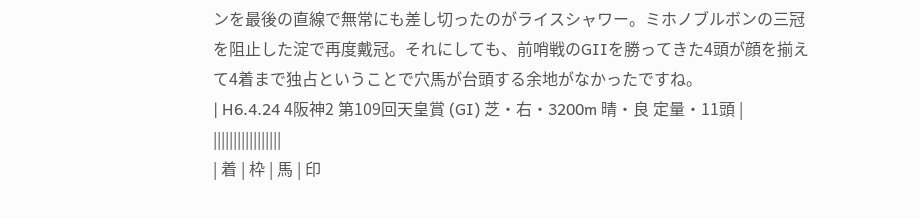ンを最後の直線で無常にも差し切ったのがライスシャワー。ミホノブルボンの三冠を阻止した淀で再度戴冠。それにしても、前哨戦のGIIを勝ってきた4頭が顔を揃えて4着まで独占ということで穴馬が台頭する余地がなかったですね。
| H6.4.24 4阪神2 第109回天皇賞 (GI) 芝・右・3200m 晴・良 定量・11頭 | |||||||||||||||||
| 着 | 枠 | 馬 | 印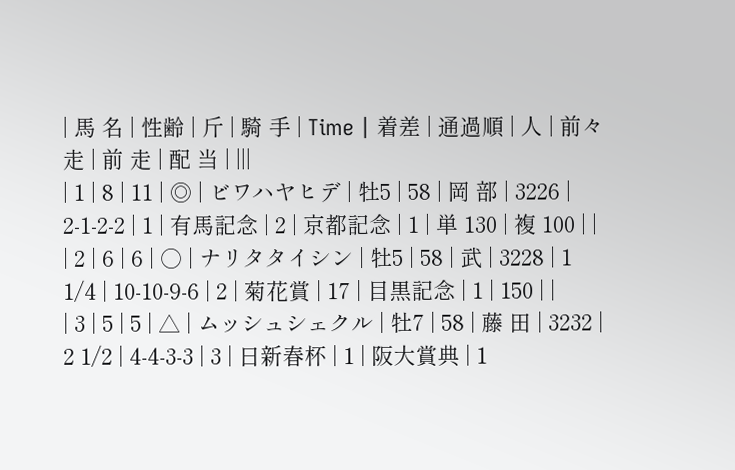| 馬 名 | 性齢 | 斤 | 騎 手 | Time | 着差 | 通過順 | 人 | 前々走 | 前 走 | 配 当 | |||
| 1 | 8 | 11 | ◎ | ビワハヤヒデ | 牡5 | 58 | 岡 部 | 3226 | 2-1-2-2 | 1 | 有馬記念 | 2 | 京都記念 | 1 | 単 130 | 複 100 | |
| 2 | 6 | 6 | ○ | ナリタタイシン | 牡5 | 58 | 武 | 3228 | 1 1/4 | 10-10-9-6 | 2 | 菊花賞 | 17 | 目黒記念 | 1 | 150 | |
| 3 | 5 | 5 | △ | ムッシュシェクル | 牡7 | 58 | 藤 田 | 3232 | 2 1/2 | 4-4-3-3 | 3 | 日新春杯 | 1 | 阪大賞典 | 1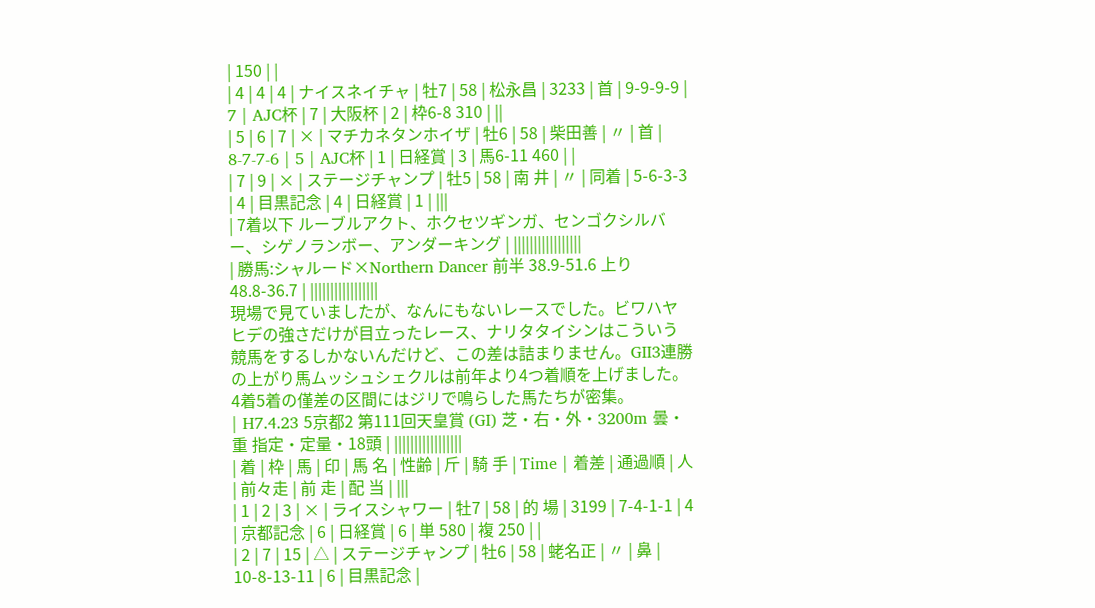| 150 | |
| 4 | 4 | 4 | ナイスネイチャ | 牡7 | 58 | 松永昌 | 3233 | 首 | 9-9-9-9 | 7 | AJC杯 | 7 | 大阪杯 | 2 | 枠6-8 310 | ||
| 5 | 6 | 7 | × | マチカネタンホイザ | 牡6 | 58 | 柴田善 | 〃 | 首 | 8-7-7-6 | 5 | AJC杯 | 1 | 日経賞 | 3 | 馬6-11 460 | |
| 7 | 9 | × | ステージチャンプ | 牡5 | 58 | 南 井 | 〃 | 同着 | 5-6-3-3 | 4 | 目黒記念 | 4 | 日経賞 | 1 | |||
| 7着以下 ルーブルアクト、ホクセツギンガ、センゴクシルバー、シゲノランボー、アンダーキング | |||||||||||||||||
| 勝馬:シャルード×Northern Dancer 前半 38.9-51.6 上り 48.8-36.7 | |||||||||||||||||
現場で見ていましたが、なんにもないレースでした。ビワハヤヒデの強さだけが目立ったレース、ナリタタイシンはこういう競馬をするしかないんだけど、この差は詰まりません。GII3連勝の上がり馬ムッシュシェクルは前年より4つ着順を上げました。4着5着の僅差の区間にはジリで鳴らした馬たちが密集。
| H7.4.23 5京都2 第111回天皇賞 (GI) 芝・右・外・3200m 曇・重 指定・定量・18頭 | |||||||||||||||||
| 着 | 枠 | 馬 | 印 | 馬 名 | 性齢 | 斤 | 騎 手 | Time | 着差 | 通過順 | 人 | 前々走 | 前 走 | 配 当 | |||
| 1 | 2 | 3 | × | ライスシャワー | 牡7 | 58 | 的 場 | 3199 | 7-4-1-1 | 4 | 京都記念 | 6 | 日経賞 | 6 | 単 580 | 複 250 | |
| 2 | 7 | 15 | △ | ステージチャンプ | 牡6 | 58 | 蛯名正 | 〃 | 鼻 | 10-8-13-11 | 6 | 目黒記念 |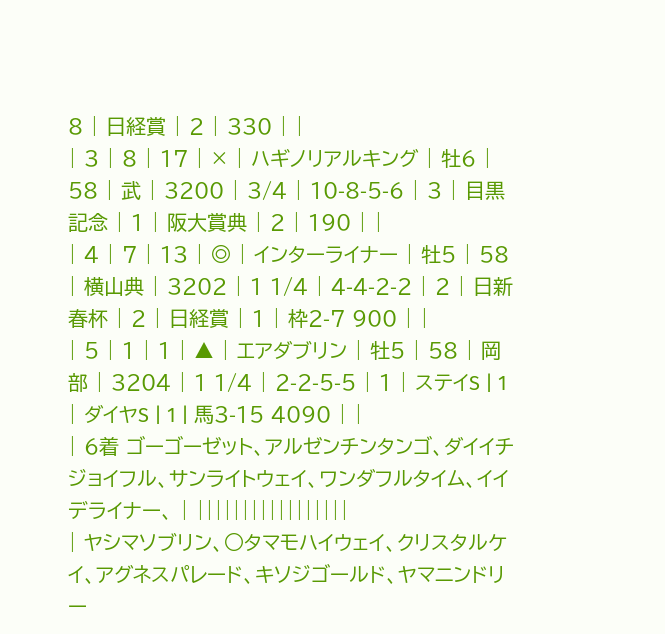8 | 日経賞 | 2 | 330 | |
| 3 | 8 | 17 | × | ハギノリアルキング | 牡6 | 58 | 武 | 3200 | 3/4 | 10-8-5-6 | 3 | 目黒記念 | 1 | 阪大賞典 | 2 | 190 | |
| 4 | 7 | 13 | ◎ | インターライナー | 牡5 | 58 | 横山典 | 3202 | 1 1/4 | 4-4-2-2 | 2 | 日新春杯 | 2 | 日経賞 | 1 | 枠2-7 900 | |
| 5 | 1 | 1 | ▲ | エアダブリン | 牡5 | 58 | 岡 部 | 3204 | 1 1/4 | 2-2-5-5 | 1 | ステイS | 1 | ダイヤS | 1 | 馬3-15 4090 | |
| 6着 ゴーゴーゼット、アルゼンチンタンゴ、ダイイチジョイフル、サンライトウェイ、ワンダフルタイム、イイデライナー、 | |||||||||||||||||
| ヤシマソブリン、○タマモハイウェイ、クリスタルケイ、アグネスパレード、キソジゴールド、ヤマニンドリー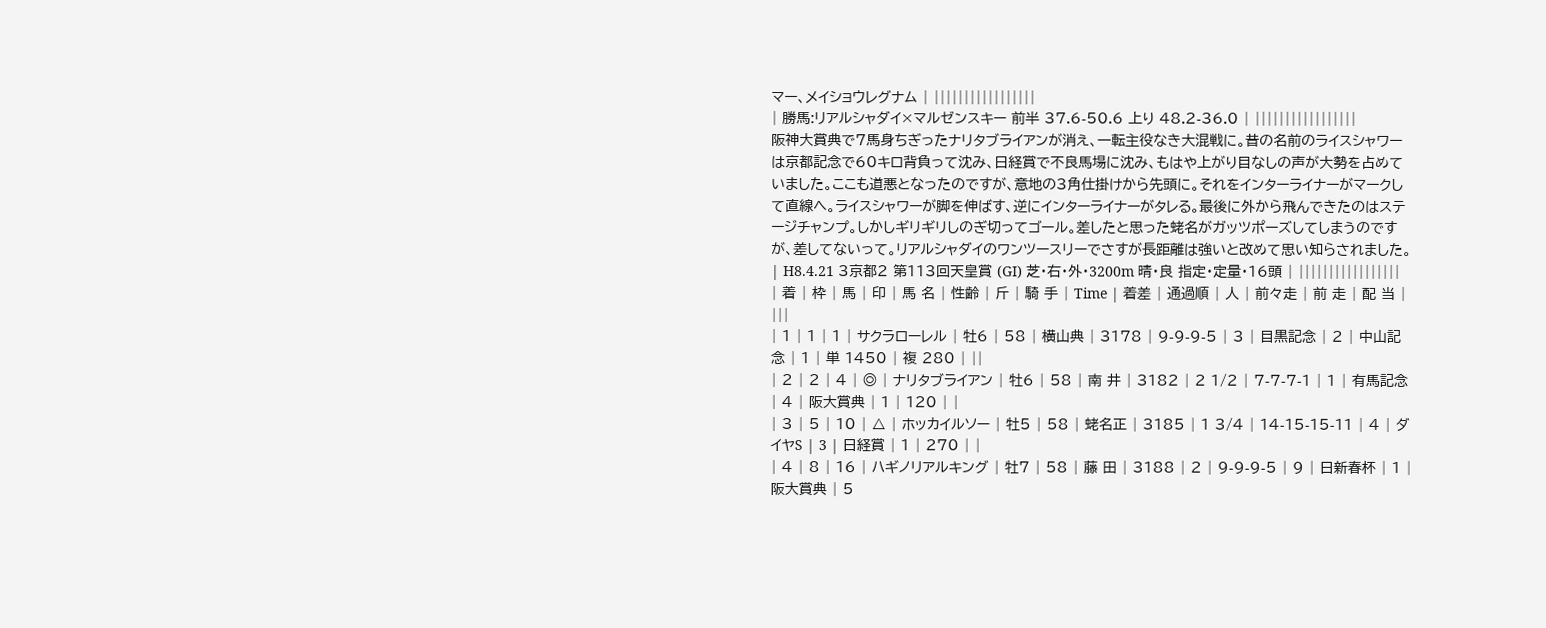マー、メイショウレグナム | |||||||||||||||||
| 勝馬:リアルシャダイ×マルゼンスキー 前半 37.6-50.6 上り 48.2-36.0 | |||||||||||||||||
阪神大賞典で7馬身ちぎったナリタブライアンが消え、一転主役なき大混戦に。昔の名前のライスシャワーは京都記念で60キロ背負って沈み、日経賞で不良馬場に沈み、もはや上がり目なしの声が大勢を占めていました。ここも道悪となったのですが、意地の3角仕掛けから先頭に。それをインターライナーがマークして直線へ。ライスシャワーが脚を伸ばす、逆にインターライナーがタレる。最後に外から飛んできたのはステージチャンプ。しかしギリギリしのぎ切ってゴール。差したと思った蛯名がガッツポーズしてしまうのですが、差してないって。リアルシャダイのワンツースリーでさすが長距離は強いと改めて思い知らされました。
| H8.4.21 3京都2 第113回天皇賞 (GI) 芝・右・外・3200m 晴・良 指定・定量・16頭 | |||||||||||||||||
| 着 | 枠 | 馬 | 印 | 馬 名 | 性齢 | 斤 | 騎 手 | Time | 着差 | 通過順 | 人 | 前々走 | 前 走 | 配 当 | |||
| 1 | 1 | 1 | サクラローレル | 牡6 | 58 | 横山典 | 3178 | 9-9-9-5 | 3 | 目黒記念 | 2 | 中山記念 | 1 | 単 1450 | 複 280 | ||
| 2 | 2 | 4 | ◎ | ナリタブライアン | 牡6 | 58 | 南 井 | 3182 | 2 1/2 | 7-7-7-1 | 1 | 有馬記念 | 4 | 阪大賞典 | 1 | 120 | |
| 3 | 5 | 10 | △ | ホッカイルソー | 牡5 | 58 | 蛯名正 | 3185 | 1 3/4 | 14-15-15-11 | 4 | ダイヤS | 3 | 日経賞 | 1 | 270 | |
| 4 | 8 | 16 | ハギノリアルキング | 牡7 | 58 | 藤 田 | 3188 | 2 | 9-9-9-5 | 9 | 日新春杯 | 1 | 阪大賞典 | 5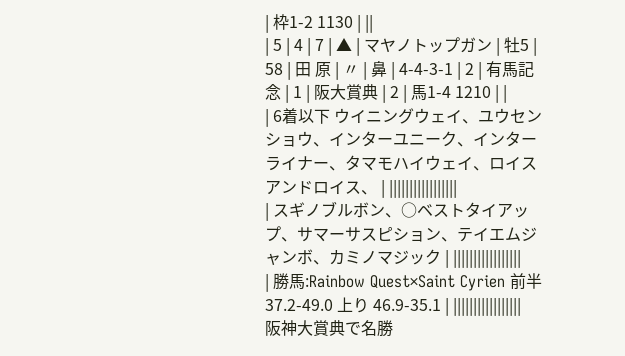| 枠1-2 1130 | ||
| 5 | 4 | 7 | ▲ | マヤノトップガン | 牡5 | 58 | 田 原 | 〃 | 鼻 | 4-4-3-1 | 2 | 有馬記念 | 1 | 阪大賞典 | 2 | 馬1-4 1210 | |
| 6着以下 ウイニングウェイ、ユウセンショウ、インターユニーク、インターライナー、タマモハイウェイ、ロイスアンドロイス、 | |||||||||||||||||
| スギノブルボン、○ベストタイアップ、サマーサスピション、テイエムジャンボ、カミノマジック | |||||||||||||||||
| 勝馬:Rainbow Quest×Saint Cyrien 前半 37.2-49.0 上り 46.9-35.1 | |||||||||||||||||
阪神大賞典で名勝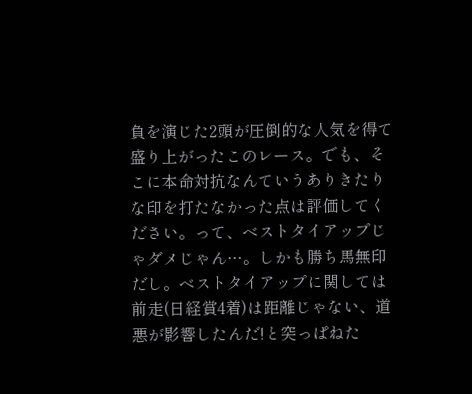負を演じた2頭が圧倒的な人気を得て盛り上がったこのレース。でも、そこに本命対抗なんていうありきたりな印を打たなかった点は評価してください。って、ベストタイアップじゃダメじゃん…。しかも勝ち馬無印だし。ベストタイアップに関しては前走(日経賞4着)は距離じゃない、道悪が影響したんだ!と突っぱねた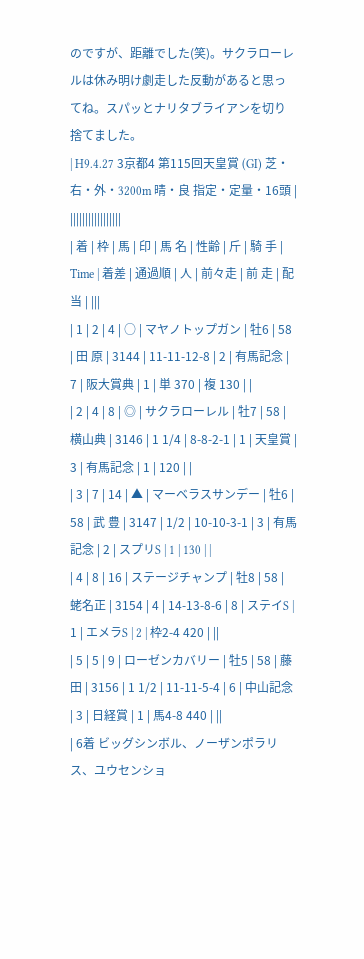のですが、距離でした(笑)。サクラローレルは休み明け劇走した反動があると思ってね。スパッとナリタブライアンを切り捨てました。
| H9.4.27 3京都4 第115回天皇賞 (GI) 芝・右・外・3200m 晴・良 指定・定量・16頭 | |||||||||||||||||
| 着 | 枠 | 馬 | 印 | 馬 名 | 性齢 | 斤 | 騎 手 | Time | 着差 | 通過順 | 人 | 前々走 | 前 走 | 配 当 | |||
| 1 | 2 | 4 | ○ | マヤノトップガン | 牡6 | 58 | 田 原 | 3144 | 11-11-12-8 | 2 | 有馬記念 | 7 | 阪大賞典 | 1 | 単 370 | 複 130 | |
| 2 | 4 | 8 | ◎ | サクラローレル | 牡7 | 58 | 横山典 | 3146 | 1 1/4 | 8-8-2-1 | 1 | 天皇賞 | 3 | 有馬記念 | 1 | 120 | |
| 3 | 7 | 14 | ▲ | マーベラスサンデー | 牡6 | 58 | 武 豊 | 3147 | 1/2 | 10-10-3-1 | 3 | 有馬記念 | 2 | スプリS | 1 | 130 | |
| 4 | 8 | 16 | ステージチャンプ | 牡8 | 58 | 蛯名正 | 3154 | 4 | 14-13-8-6 | 8 | ステイS | 1 | エメラS | 2 | 枠2-4 420 | ||
| 5 | 5 | 9 | ローゼンカバリー | 牡5 | 58 | 藤 田 | 3156 | 1 1/2 | 11-11-5-4 | 6 | 中山記念 | 3 | 日経賞 | 1 | 馬4-8 440 | ||
| 6着 ビッグシンボル、ノーザンポラリス、ユウセンショ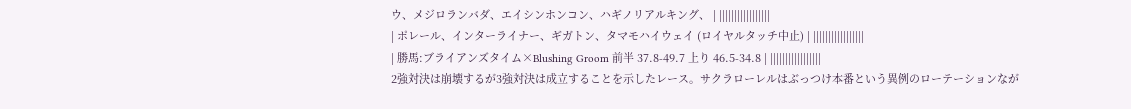ウ、メジロランバダ、エイシンホンコン、ハギノリアルキング、 | |||||||||||||||||
| ポレール、インターライナー、ギガトン、タマモハイウェイ (ロイヤルタッチ中止) | |||||||||||||||||
| 勝馬:ブライアンズタイム×Blushing Groom 前半 37.8-49.7 上り 46.5-34.8 | |||||||||||||||||
2強対決は崩壊するが3強対決は成立することを示したレース。サクラローレルはぶっつけ本番という異例のローテーションなが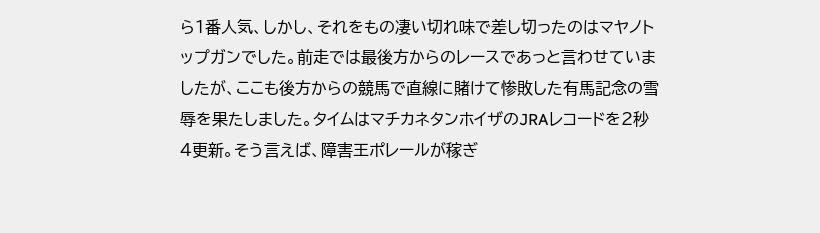ら1番人気、しかし、それをもの凄い切れ味で差し切ったのはマヤノトップガンでした。前走では最後方からのレースであっと言わせていましたが、ここも後方からの競馬で直線に賭けて惨敗した有馬記念の雪辱を果たしました。タイムはマチカネタンホイザのJRAレコードを2秒4更新。そう言えば、障害王ポレールが稼ぎ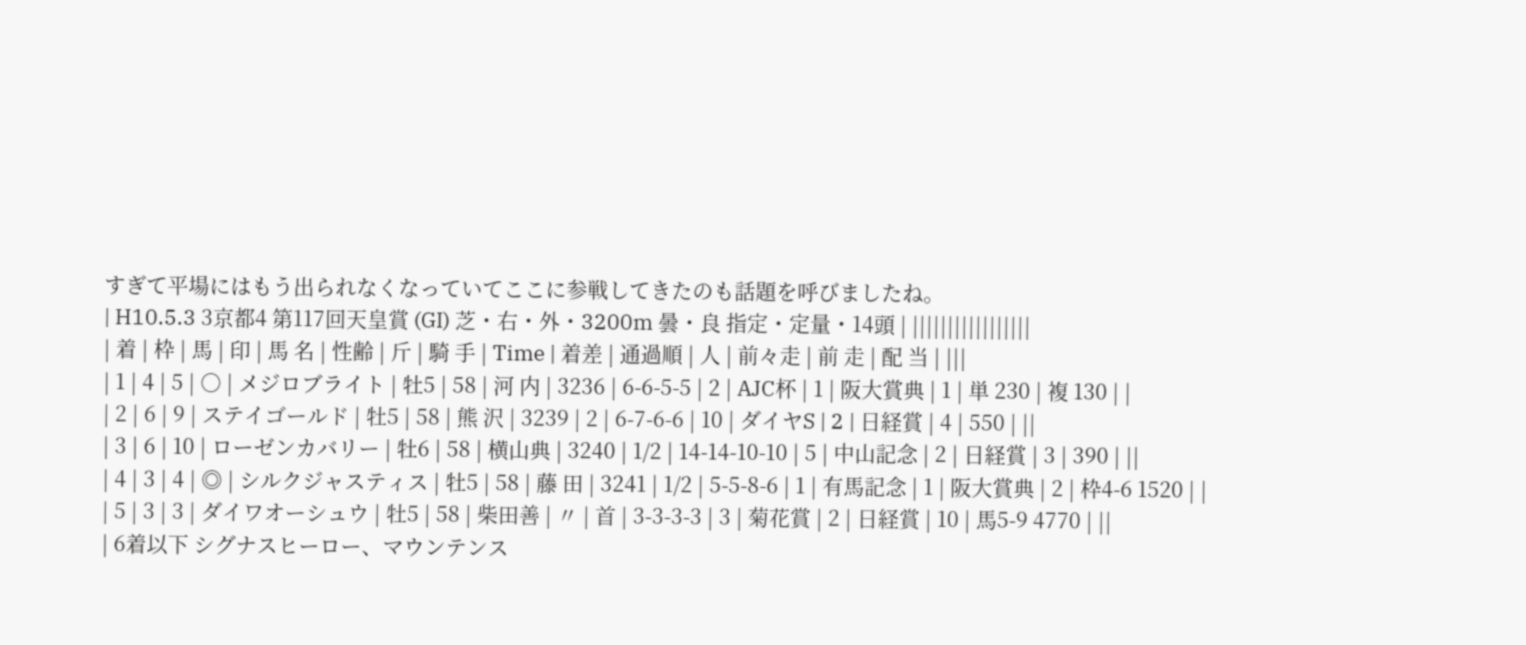すぎて平場にはもう出られなくなっていてここに参戦してきたのも話題を呼びましたね。
| H10.5.3 3京都4 第117回天皇賞 (GI) 芝・右・外・3200m 曇・良 指定・定量・14頭 | |||||||||||||||||
| 着 | 枠 | 馬 | 印 | 馬 名 | 性齢 | 斤 | 騎 手 | Time | 着差 | 通過順 | 人 | 前々走 | 前 走 | 配 当 | |||
| 1 | 4 | 5 | ○ | メジロブライト | 牡5 | 58 | 河 内 | 3236 | 6-6-5-5 | 2 | AJC杯 | 1 | 阪大賞典 | 1 | 単 230 | 複 130 | |
| 2 | 6 | 9 | ステイゴールド | 牡5 | 58 | 熊 沢 | 3239 | 2 | 6-7-6-6 | 10 | ダイヤS | 2 | 日経賞 | 4 | 550 | ||
| 3 | 6 | 10 | ローゼンカバリー | 牡6 | 58 | 横山典 | 3240 | 1/2 | 14-14-10-10 | 5 | 中山記念 | 2 | 日経賞 | 3 | 390 | ||
| 4 | 3 | 4 | ◎ | シルクジャスティス | 牡5 | 58 | 藤 田 | 3241 | 1/2 | 5-5-8-6 | 1 | 有馬記念 | 1 | 阪大賞典 | 2 | 枠4-6 1520 | |
| 5 | 3 | 3 | ダイワオーシュウ | 牡5 | 58 | 柴田善 | 〃 | 首 | 3-3-3-3 | 3 | 菊花賞 | 2 | 日経賞 | 10 | 馬5-9 4770 | ||
| 6着以下 シグナスヒーロー、マウンテンス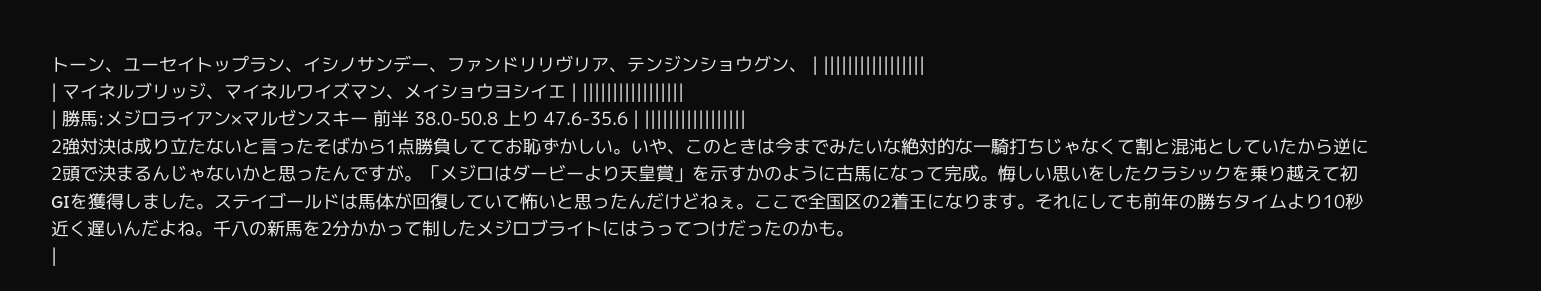トーン、ユーセイトップラン、イシノサンデー、ファンドリリヴリア、テンジンショウグン、 | |||||||||||||||||
| マイネルブリッジ、マイネルワイズマン、メイショウヨシイエ | |||||||||||||||||
| 勝馬:メジロライアン×マルゼンスキー 前半 38.0-50.8 上り 47.6-35.6 | |||||||||||||||||
2強対決は成り立たないと言ったそばから1点勝負しててお恥ずかしい。いや、このときは今までみたいな絶対的な一騎打ちじゃなくて割と混沌としていたから逆に2頭で決まるんじゃないかと思ったんですが。「メジロはダービーより天皇賞」を示すかのように古馬になって完成。悔しい思いをしたクラシックを乗り越えて初GIを獲得しました。ステイゴールドは馬体が回復していて怖いと思ったんだけどねぇ。ここで全国区の2着王になります。それにしても前年の勝ちタイムより10秒近く遅いんだよね。千八の新馬を2分かかって制したメジロブライトにはうってつけだったのかも。
|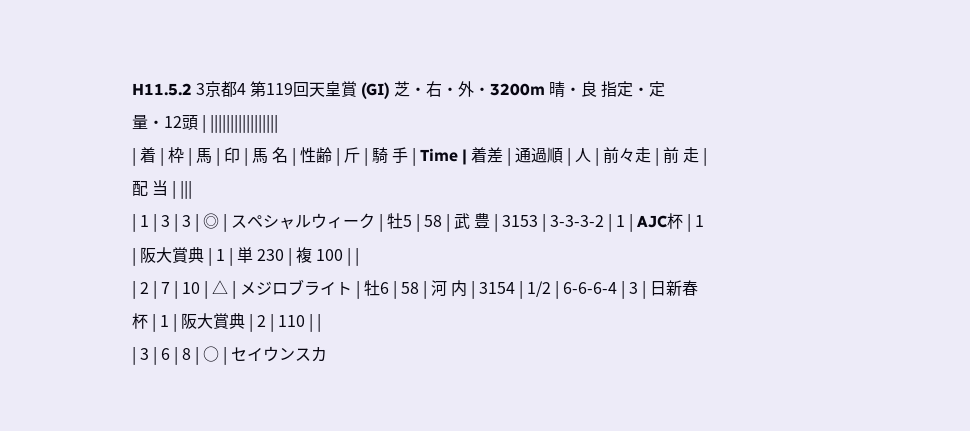H11.5.2 3京都4 第119回天皇賞 (GI) 芝・右・外・3200m 晴・良 指定・定量・12頭 | |||||||||||||||||
| 着 | 枠 | 馬 | 印 | 馬 名 | 性齢 | 斤 | 騎 手 | Time | 着差 | 通過順 | 人 | 前々走 | 前 走 | 配 当 | |||
| 1 | 3 | 3 | ◎ | スペシャルウィーク | 牡5 | 58 | 武 豊 | 3153 | 3-3-3-2 | 1 | AJC杯 | 1 | 阪大賞典 | 1 | 単 230 | 複 100 | |
| 2 | 7 | 10 | △ | メジロブライト | 牡6 | 58 | 河 内 | 3154 | 1/2 | 6-6-6-4 | 3 | 日新春杯 | 1 | 阪大賞典 | 2 | 110 | |
| 3 | 6 | 8 | ○ | セイウンスカ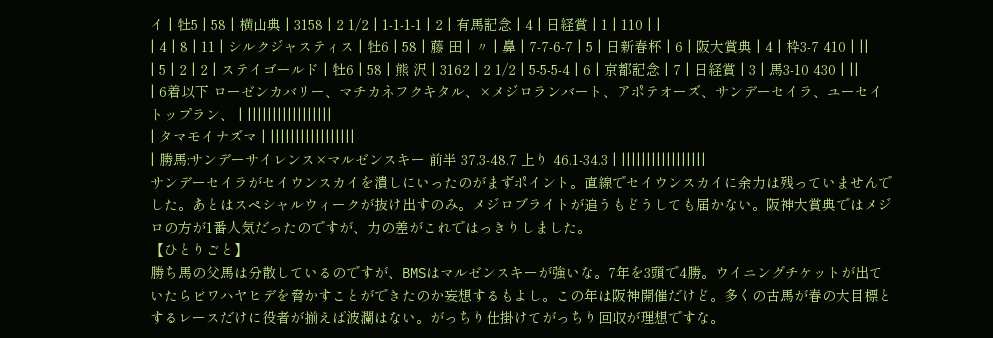イ | 牡5 | 58 | 横山典 | 3158 | 2 1/2 | 1-1-1-1 | 2 | 有馬記念 | 4 | 日経賞 | 1 | 110 | |
| 4 | 8 | 11 | シルクジャスティス | 牡6 | 58 | 藤 田 | 〃 | 鼻 | 7-7-6-7 | 5 | 日新春杯 | 6 | 阪大賞典 | 4 | 枠3-7 410 | ||
| 5 | 2 | 2 | ステイゴールド | 牡6 | 58 | 熊 沢 | 3162 | 2 1/2 | 5-5-5-4 | 6 | 京都記念 | 7 | 日経賞 | 3 | 馬3-10 430 | ||
| 6着以下 ローゼンカバリー、マチカネフクキタル、×メジロランバート、アポテオーズ、サンデーセイラ、ユーセイトップラン、 | |||||||||||||||||
| タマモイナズマ | |||||||||||||||||
| 勝馬:サンデーサイレンス×マルゼンスキー 前半 37.3-48.7 上り 46.1-34.3 | |||||||||||||||||
サンデーセイラがセイウンスカイを潰しにいったのがまずポイント。直線でセイウンスカイに余力は残っていませんでした。あとはスペシャルウィークが抜け出すのみ。メジロブライトが追うもどうしても届かない。阪神大賞典ではメジロの方が1番人気だったのですが、力の差がこれではっきりしました。
【ひとりごと】
勝ち馬の父馬は分散しているのですが、BMSはマルゼンスキーが強いな。7年を3頭で4勝。ウイニングチケットが出ていたらビワハヤヒデを脅かすことができたのか妄想するもよし。この年は阪神開催だけど。多くの古馬が春の大目標とするレースだけに役者が揃えば波瀾はない。がっちり仕掛けてがっちり回収が理想ですな。